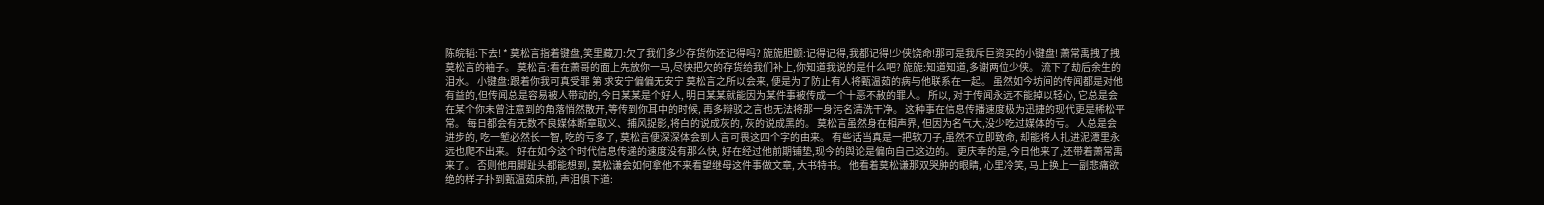陈皖韬:下去! * 莫松言指着键盘,笑里藏刀:欠了我们多少存货你还记得吗? 旎旎胆颤:记得记得,我都记得!少侠饶命!那可是我斥巨资买的小键盘! 萧常禹拽了拽莫松言的袖子。 莫松言:看在萧哥的面上先放你一马,尽快把欠的存货给我们补上,你知道我说的是什么吧? 旎旎:知道知道,多谢两位少侠。 流下了劫后余生的泪水。 小键盘:跟着你我可真受罪 第 求安宁偏偏无安宁 莫松言之所以会来, 便是为了防止有人将甄温茹的病与他联系在一起。 虽然如今坊间的传闻都是对他有益的,但传闻总是容易被人带动的,今日某某是个好人, 明日某某就能因为某件事被传成一个十恶不赦的罪人。 所以, 对于传闻永远不能掉以轻心, 它总是会在某个你未曾注意到的角落悄然散开,等传到你耳中的时候, 再多辩驳之言也无法将那一身污名清洗干净。 这种事在信息传播速度极为迅捷的现代更是稀松平常。 每日都会有无数不良媒体断章取义、捕风捉影,将白的说成灰的, 灰的说成黑的。 莫松言虽然身在相声界, 但因为名气大,没少吃过媒体的亏。 人总是会进步的, 吃一堑必然长一智, 吃的亏多了, 莫松言便深深体会到人言可畏这四个字的由来。 有些话当真是一把软刀子,虽然不立即致命, 却能将人扎进泥潭里永远也爬不出来。 好在如今这个时代信息传递的速度没有那么快, 好在经过他前期铺垫,现今的舆论是偏向自己这边的。 更庆幸的是,今日他来了,还带着萧常禹来了。 否则他用脚趾头都能想到, 莫松谦会如何拿他不来看望继母这件事做文章, 大书特书。 他看着莫松谦那双哭肿的眼睛, 心里冷笑, 马上换上一副悲痛欲绝的样子扑到甄温茹床前, 声泪俱下道: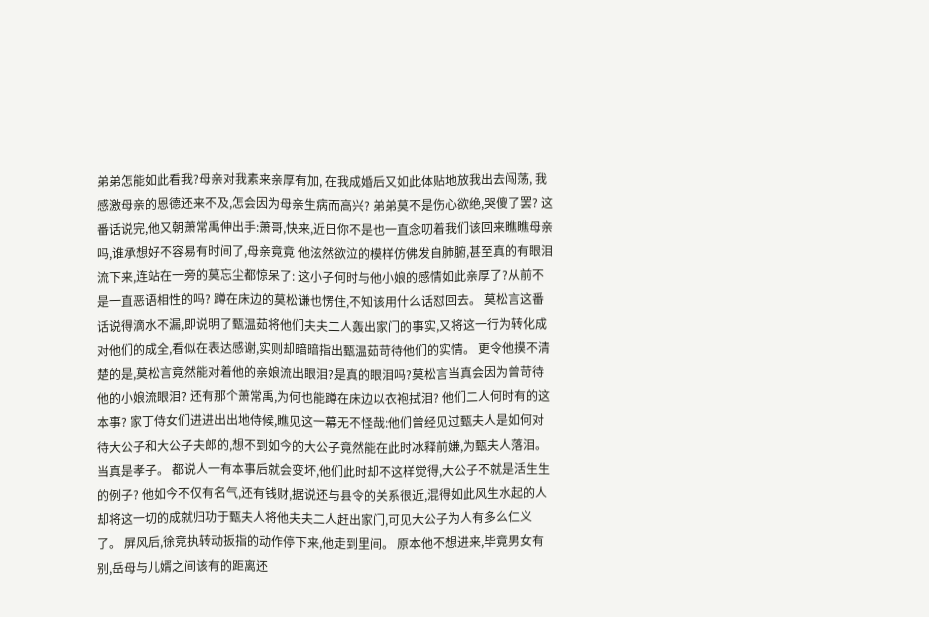弟弟怎能如此看我?母亲对我素来亲厚有加, 在我成婚后又如此体贴地放我出去闯荡, 我感激母亲的恩德还来不及,怎会因为母亲生病而高兴? 弟弟莫不是伤心欲绝,哭傻了罢? 这番话说完,他又朝萧常禹伸出手:萧哥,快来,近日你不是也一直念叨着我们该回来瞧瞧母亲吗,谁承想好不容易有时间了,母亲竟竟 他泫然欲泣的模样仿佛发自肺腑,甚至真的有眼泪流下来,连站在一旁的莫忘尘都惊呆了: 这小子何时与他小娘的感情如此亲厚了?从前不是一直恶语相性的吗? 蹲在床边的莫松谦也愣住,不知该用什么话怼回去。 莫松言这番话说得滴水不漏,即说明了甄温茹将他们夫夫二人轰出家门的事实,又将这一行为转化成对他们的成全,看似在表达感谢,实则却暗暗指出甄温茹苛待他们的实情。 更令他摸不清楚的是,莫松言竟然能对着他的亲娘流出眼泪?是真的眼泪吗?莫松言当真会因为曾苛待他的小娘流眼泪? 还有那个萧常禹,为何也能蹲在床边以衣袍拭泪? 他们二人何时有的这本事? 家丁侍女们进进出出地侍候,瞧见这一幕无不怪哉:他们曾经见过甄夫人是如何对待大公子和大公子夫郎的,想不到如今的大公子竟然能在此时冰释前嫌,为甄夫人落泪。 当真是孝子。 都说人一有本事后就会变坏,他们此时却不这样觉得,大公子不就是活生生的例子? 他如今不仅有名气,还有钱财,据说还与县令的关系很近,混得如此风生水起的人却将这一切的成就归功于甄夫人将他夫夫二人赶出家门,可见大公子为人有多么仁义了。 屏风后,徐竞执转动扳指的动作停下来,他走到里间。 原本他不想进来,毕竟男女有别,岳母与儿婿之间该有的距离还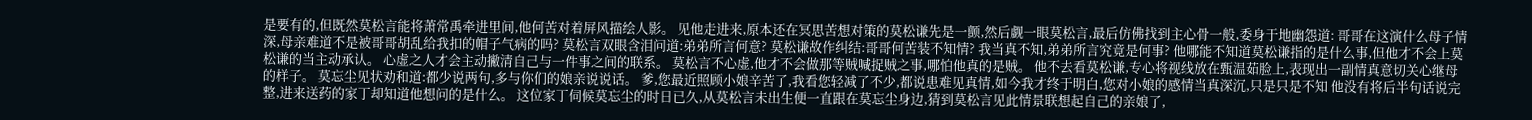是要有的,但既然莫松言能将萧常禹牵进里间,他何苦对着屏风描绘人影。 见他走进来,原本还在冥思苦想对策的莫松谦先是一颤,然后觑一眼莫松言,最后仿佛找到主心骨一般,委身于地幽怨道: 哥哥在这演什么母子情深,母亲难道不是被哥哥胡乱给我扣的帽子气病的吗? 莫松言双眼含泪问道:弟弟所言何意? 莫松谦故作纠结:哥哥何苦装不知情? 我当真不知,弟弟所言究竟是何事? 他哪能不知道莫松谦指的是什么事,但他才不会上莫松谦的当主动承认。 心虚之人才会主动撇清自己与一件事之间的联系。 莫松言不心虚,他才不会做那等贼喊捉贼之事,哪怕他真的是贼。 他不去看莫松谦,专心将视线放在甄温茹脸上,表现出一副情真意切关心继母的样子。 莫忘尘见状劝和道:都少说两句,多与你们的娘亲说说话。 爹,您最近照顾小娘辛苦了,我看您轻减了不少,都说患难见真情,如今我才终于明白,您对小娘的感情当真深沉,只是只是不知 他没有将后半句话说完整,进来送药的家丁却知道他想问的是什么。 这位家丁伺候莫忘尘的时日已久,从莫松言未出生便一直跟在莫忘尘身边,猜到莫松言见此情景联想起自己的亲娘了,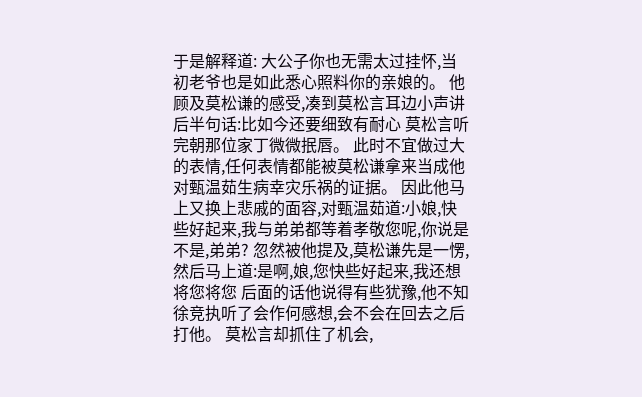于是解释道: 大公子你也无需太过挂怀,当初老爷也是如此悉心照料你的亲娘的。 他顾及莫松谦的感受,凑到莫松言耳边小声讲后半句话:比如今还要细致有耐心 莫松言听完朝那位家丁微微抿唇。 此时不宜做过大的表情,任何表情都能被莫松谦拿来当成他对甄温茹生病幸灾乐祸的证据。 因此他马上又换上悲戚的面容,对甄温茹道:小娘,快些好起来,我与弟弟都等着孝敬您呢,你说是不是,弟弟? 忽然被他提及,莫松谦先是一愣,然后马上道:是啊,娘,您快些好起来,我还想将您将您 后面的话他说得有些犹豫,他不知徐竞执听了会作何感想,会不会在回去之后打他。 莫松言却抓住了机会,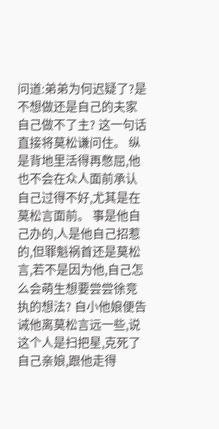问道:弟弟为何迟疑了?是不想做还是自己的夫家自己做不了主? 这一句话直接将莫松谦问住。 纵是背地里活得再憋屈,他也不会在众人面前承认自己过得不好,尤其是在莫松言面前。 事是他自己办的,人是他自己招惹的,但罪魁祸首还是莫松言,若不是因为他,自己怎么会萌生想要尝尝徐竞执的想法? 自小他娘便告诫他离莫松言远一些,说这个人是扫把星,克死了自己亲娘,跟他走得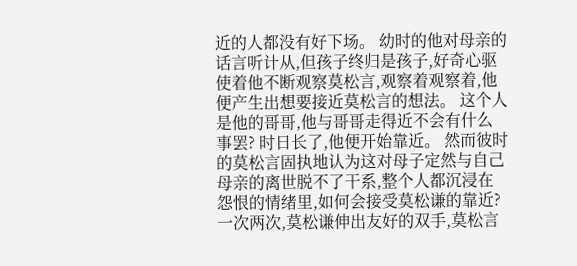近的人都没有好下场。 幼时的他对母亲的话言听计从,但孩子终归是孩子,好奇心驱使着他不断观察莫松言,观察着观察着,他便产生出想要接近莫松言的想法。 这个人是他的哥哥,他与哥哥走得近不会有什么事罢? 时日长了,他便开始靠近。 然而彼时的莫松言固执地认为这对母子定然与自己母亲的离世脱不了干系,整个人都沉浸在怨恨的情绪里,如何会接受莫松谦的靠近? 一次两次,莫松谦伸出友好的双手,莫松言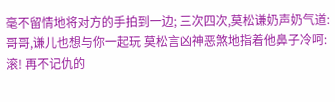毫不留情地将对方的手拍到一边; 三次四次,莫松谦奶声奶气道:哥哥,谦儿也想与你一起玩 莫松言凶神恶煞地指着他鼻子冷呵:滚! 再不记仇的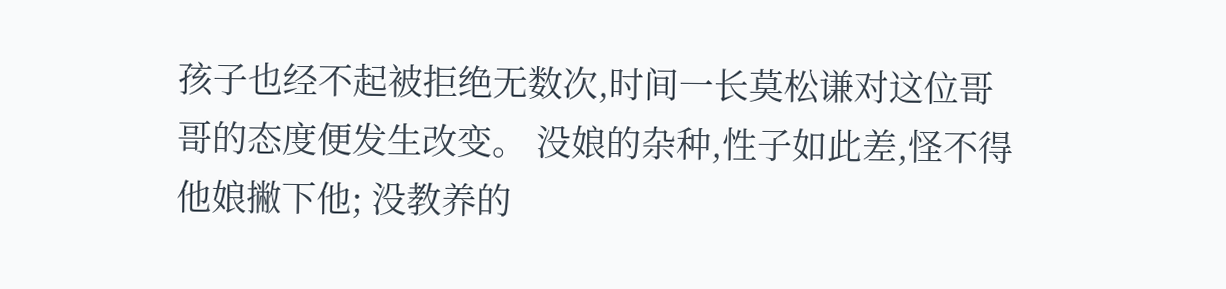孩子也经不起被拒绝无数次,时间一长莫松谦对这位哥哥的态度便发生改变。 没娘的杂种,性子如此差,怪不得他娘撇下他; 没教养的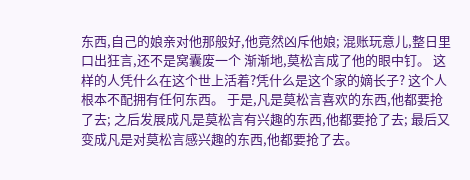东西,自己的娘亲对他那般好,他竟然凶斥他娘; 混账玩意儿,整日里口出狂言,还不是窝囊废一个 渐渐地,莫松言成了他的眼中钉。 这样的人凭什么在这个世上活着?凭什么是这个家的嫡长子? 这个人根本不配拥有任何东西。 于是,凡是莫松言喜欢的东西,他都要抢了去; 之后发展成凡是莫松言有兴趣的东西,他都要抢了去; 最后又变成凡是对莫松言感兴趣的东西,他都要抢了去。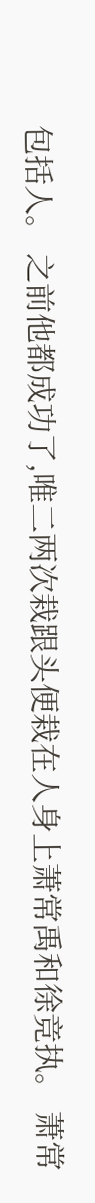包括人。 之前他都成功了,唯二两次栽跟头便栽在人身上萧常禹和徐竞执。 萧常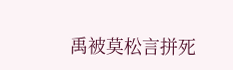禹被莫松言拼死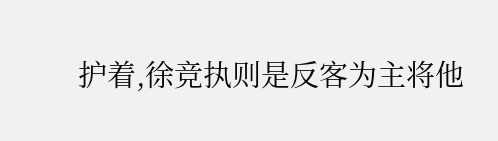护着,徐竞执则是反客为主将他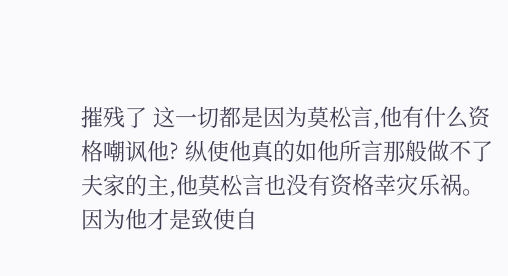摧残了 这一切都是因为莫松言,他有什么资格嘲讽他? 纵使他真的如他所言那般做不了夫家的主,他莫松言也没有资格幸灾乐祸。 因为他才是致使自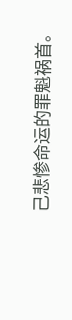己悲惨命运的罪魁祸首。